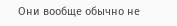Они вообще обычно не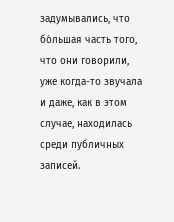задумывались, что бо́льшая часть того, что они говорили, уже когда-то звучала и даже, как в этом случае, находилась среди публичных записей.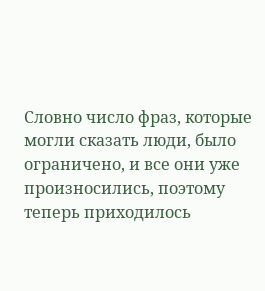Словно число фраз, которые могли сказать люди, было ограничено, и все они уже произносились, поэтому теперь приходилось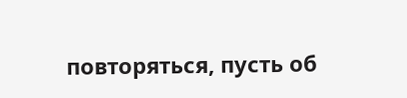повторяться, пусть об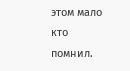этом мало кто помнил.